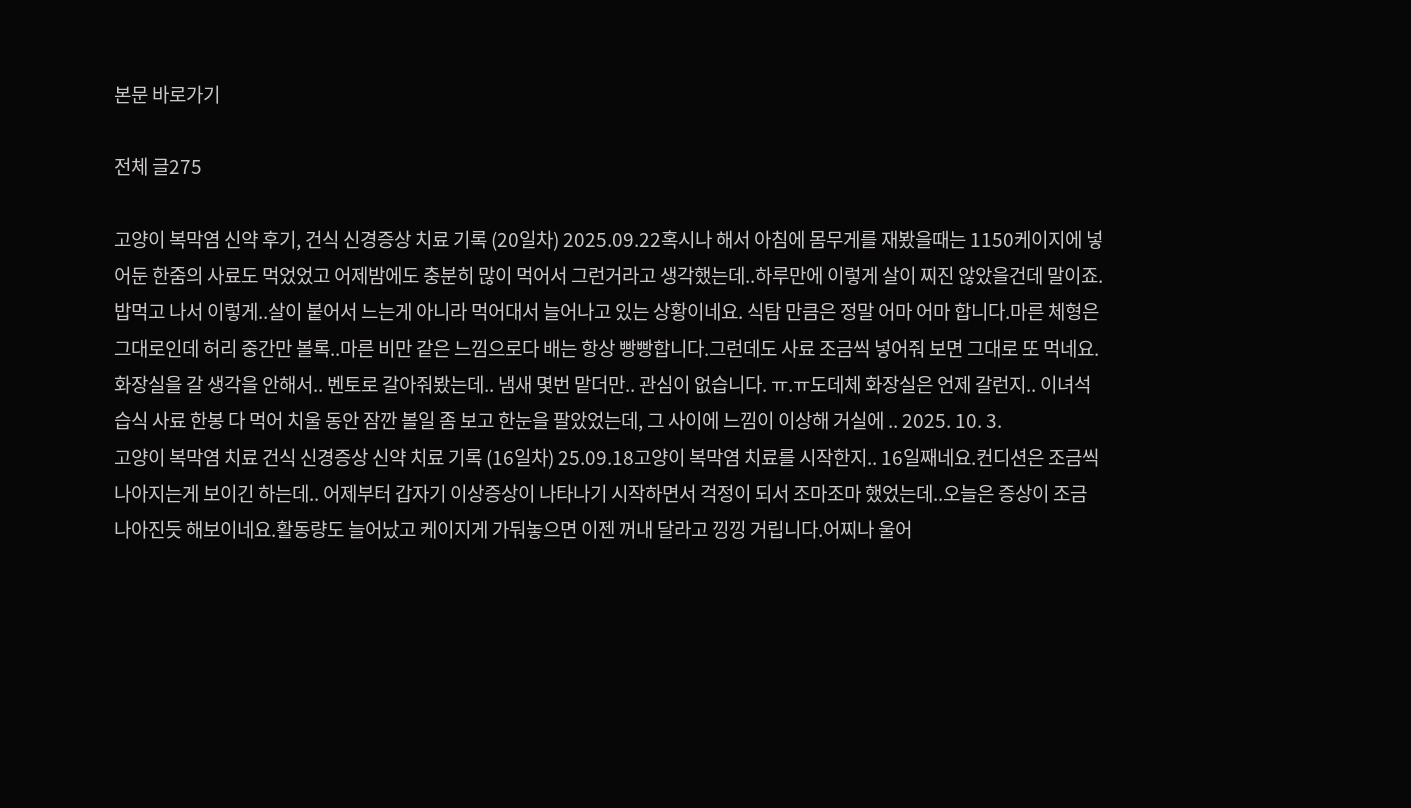본문 바로가기

전체 글275

고양이 복막염 신약 후기, 건식 신경증상 치료 기록 (20일차) 2025.09.22혹시나 해서 아침에 몸무게를 재봤을때는 1150케이지에 넣어둔 한줌의 사료도 먹었었고 어제밤에도 충분히 많이 먹어서 그런거라고 생각했는데..하루만에 이렇게 살이 찌진 않았을건데 말이죠.밥먹고 나서 이렇게..살이 붙어서 느는게 아니라 먹어대서 늘어나고 있는 상황이네요. 식탐 만큼은 정말 어마 어마 합니다.마른 체형은 그대로인데 허리 중간만 볼록..마른 비만 같은 느낌으로다 배는 항상 빵빵합니다.그런데도 사료 조금씩 넣어줘 보면 그대로 또 먹네요. 화장실을 갈 생각을 안해서.. 벤토로 갈아줘봤는데.. 냄새 몇번 맡더만.. 관심이 없습니다. ㅠ.ㅠ도데체 화장실은 언제 갈런지.. 이녀석 습식 사료 한봉 다 먹어 치울 동안 잠깐 볼일 좀 보고 한눈을 팔았었는데, 그 사이에 느낌이 이상해 거실에 .. 2025. 10. 3.
고양이 복막염 치료 건식 신경증상 신약 치료 기록 (16일차) 25.09.18고양이 복막염 치료를 시작한지.. 16일째네요.컨디션은 조금씩 나아지는게 보이긴 하는데.. 어제부터 갑자기 이상증상이 나타나기 시작하면서 걱정이 되서 조마조마 했었는데..오늘은 증상이 조금 나아진듯 해보이네요.활동량도 늘어났고 케이지게 가둬놓으면 이젠 꺼내 달라고 낑낑 거립니다.어찌나 울어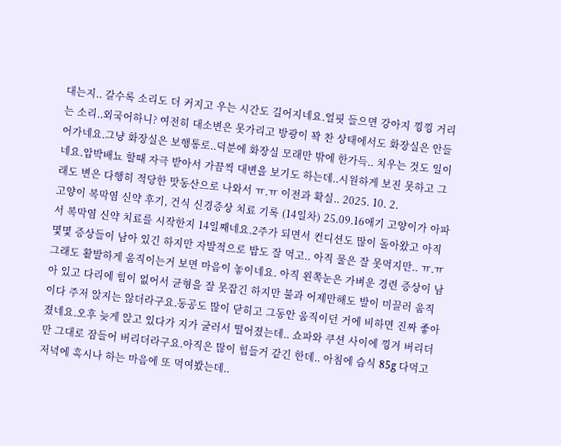대는지.. 갈수록 소리도 더 커지고 우는 시간도 길어지네요.얼핏 들으면 강아지 낑낑 거리는 소리..외국어하니? 여전히 대소변은 못가리고 방광이 꽉 찬 상태에서도 화장실은 안들어가네요.그냥 화장실은 보행통로..덕분에 화장실 모래만 밖에 한가득.. 치우는 것도 일이네요.압박배뇨 할때 자극 받아서 가끔씩 대변을 보기도 하는데..시원하게 보진 못하고 그래도 변은 다행히 적당한 맛동산으로 나와서 ㅠ.ㅠ 이전과 확실.. 2025. 10. 2.
고양이 복막염 신약 후기, 건식 신경증상 치료 기록 (14일차) 25.09.16애기 고양이가 아파서 복막염 신약 치료를 시작한지 14일째네요.2주가 되면서 컨디션도 많이 돌아왔고 아직 몇몇 증상들이 남아 있긴 하지만 자발적으로 밥도 잘 먹고.. 아직 물은 잘 못먹지만.. ㅠ.ㅠ그래도 활발하게 움직이는거 보면 마음이 놓이네요. 아직 왼쪽눈은 가벼운 경련 증상이 남아 있고 다리에 힘이 없어서 균형을 잘 못잡긴 하지만 불과 어제만해도 발이 미끌러 움직이다 주저 앉지는 않더라구요.동공도 많이 닫히고 그동안 움직이던 거에 비하면 진짜 좋아졌네요.오후 늦게 앉고 있다가 지가 굴러서 떨어졌는데.. 쇼파와 쿠션 사이에 낑겨 버리더만 그대로 잠들어 버리더라구요.아직은 많이 힘들거 같긴 한데.. 아침에 습식 85g 다먹고 저녁에 혹시나 하는 마음에 또 먹여봤는데..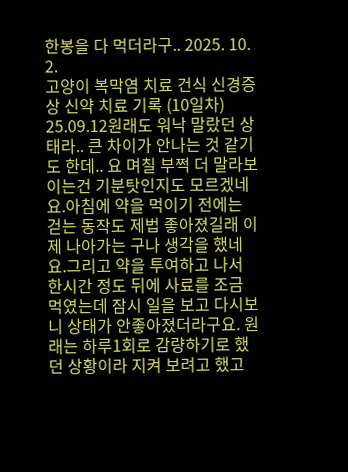한봉을 다 먹더라구.. 2025. 10. 2.
고양이 복막염 치료 건식 신경증상 신약 치료 기록 (10일차) 25.09.12원래도 워낙 말랐던 상태라.. 큰 차이가 안나는 것 같기도 한데.. 요 며칠 부쩍 더 말라보이는건 기분탓인지도 모르겠네요.아침에 약을 먹이기 전에는 걷는 동작도 제법 좋아졌길래 이제 나아가는 구나 생각을 했네요.그리고 약을 투여하고 나서 한시간 정도 뒤에 사료를 조금 먹였는데 잠시 일을 보고 다시보니 상태가 안좋아졌더라구요. 원래는 하루1회로 감량하기로 했던 상황이라 지켜 보려고 했고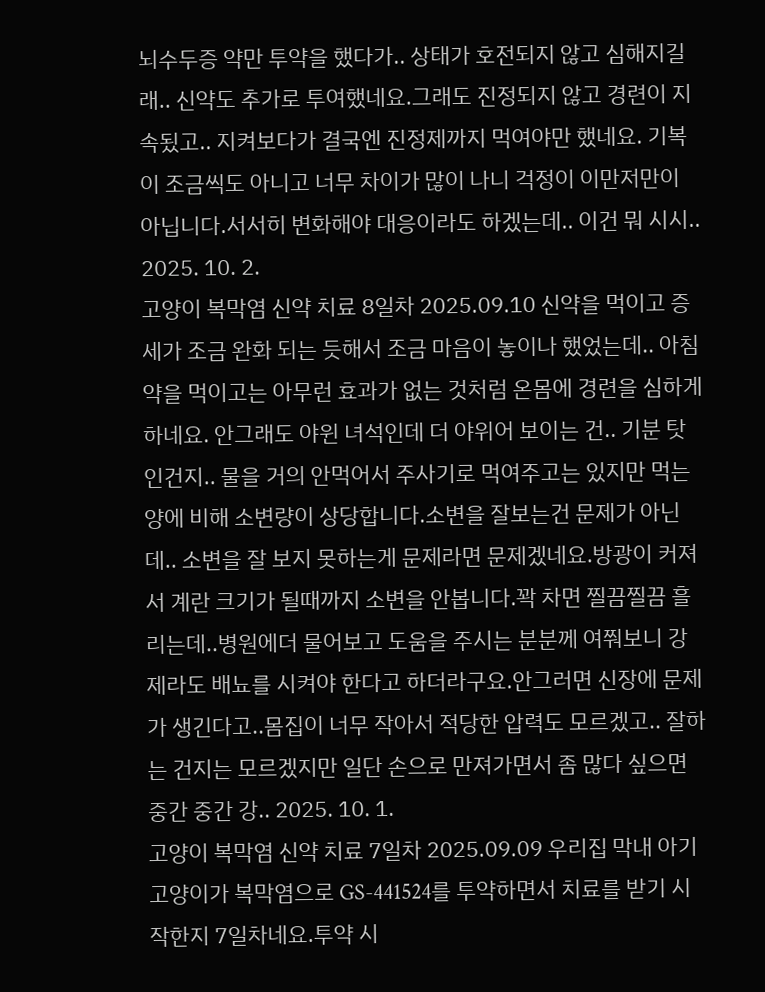뇌수두증 약만 투약을 했다가.. 상태가 호전되지 않고 심해지길래.. 신약도 추가로 투여했네요.그래도 진정되지 않고 경련이 지속됬고.. 지켜보다가 결국엔 진정제까지 먹여야만 했네요. 기복이 조금씩도 아니고 너무 차이가 많이 나니 걱정이 이만저만이 아닙니다.서서히 변화해야 대응이라도 하겠는데.. 이건 뭐 시시.. 2025. 10. 2.
고양이 복막염 신약 치료 8일차 2025.09.10 신약을 먹이고 증세가 조금 완화 되는 듯해서 조금 마음이 놓이나 했었는데.. 아침약을 먹이고는 아무런 효과가 없는 것처럼 온몸에 경련을 심하게 하네요. 안그래도 야윈 녀석인데 더 야위어 보이는 건.. 기분 탓인건지.. 물을 거의 안먹어서 주사기로 먹여주고는 있지만 먹는 양에 비해 소변량이 상당합니다.소변을 잘보는건 문제가 아닌데.. 소변을 잘 보지 못하는게 문제라면 문제겠네요.방광이 커져서 계란 크기가 될때까지 소변을 안봅니다.꽉 차면 찔끔찔끔 흘리는데..병원에더 물어보고 도움을 주시는 분분께 여쭤보니 강제라도 배뇨를 시켜야 한다고 하더라구요.안그러면 신장에 문제가 생긴다고..몸집이 너무 작아서 적당한 압력도 모르겠고.. 잘하는 건지는 모르겠지만 일단 손으로 만져가면서 좀 많다 싶으면 중간 중간 강.. 2025. 10. 1.
고양이 복막염 신약 치료 7일차 2025.09.09 우리집 막내 아기 고양이가 복막염으로 GS-441524를 투약하면서 치료를 받기 시작한지 7일차네요.투약 시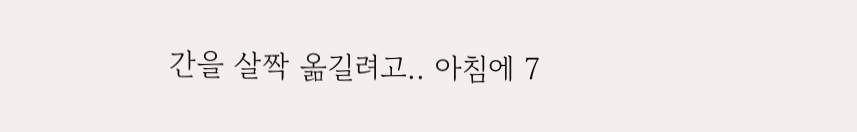간을 살짝 옮길려고.. 아침에 7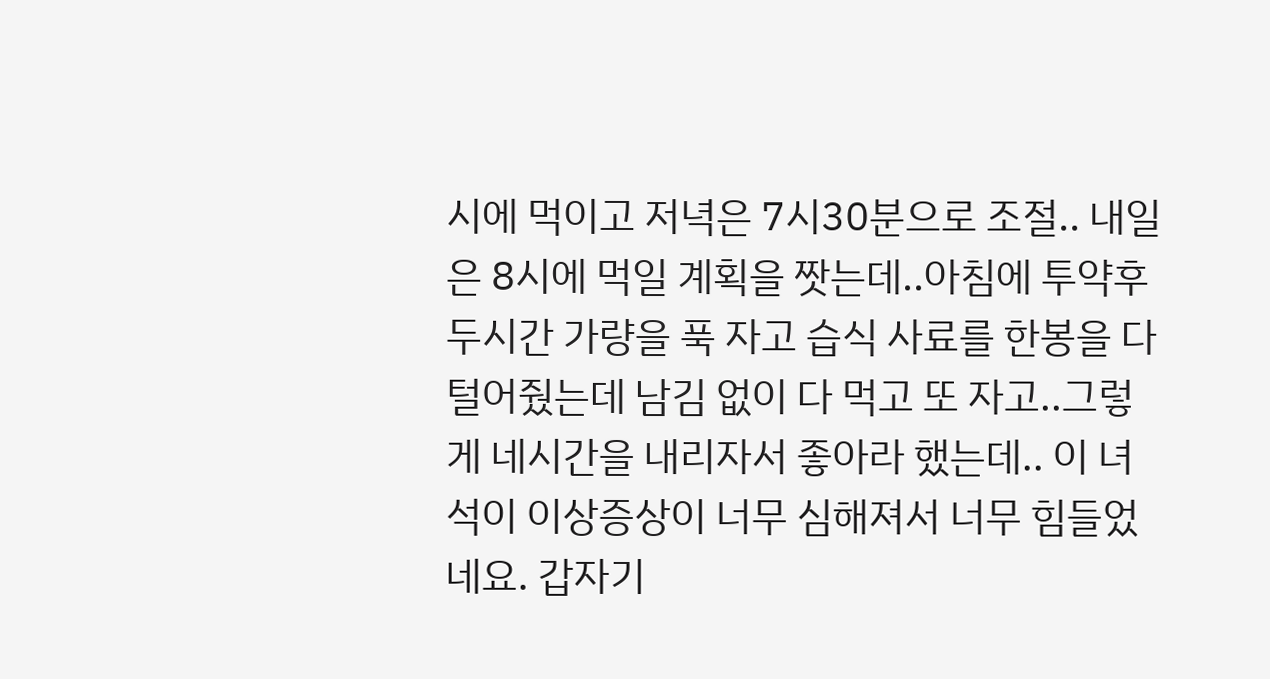시에 먹이고 저녁은 7시30분으로 조절.. 내일은 8시에 먹일 계획을 짯는데..아침에 투약후 두시간 가량을 푹 자고 습식 사료를 한봉을 다 털어줬는데 남김 없이 다 먹고 또 자고..그렇게 네시간을 내리자서 좋아라 했는데.. 이 녀석이 이상증상이 너무 심해져서 너무 힘들었네요. 갑자기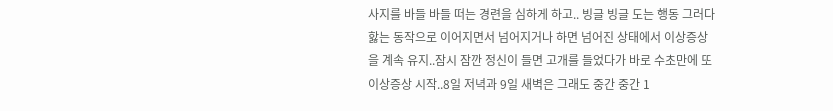사지를 바들 바들 떠는 경련을 심하게 하고.. 빙글 빙글 도는 행동 그러다 핧는 동작으로 이어지면서 넘어지거나 하면 넘어진 상태에서 이상증상을 계속 유지..잠시 잠깐 정신이 들면 고개를 들었다가 바로 수초만에 또 이상증상 시작..8일 저녁과 9일 새벽은 그래도 중간 중간 1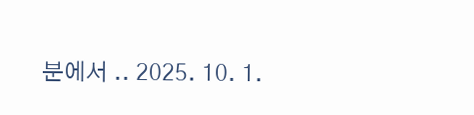분에서 .. 2025. 10. 1.